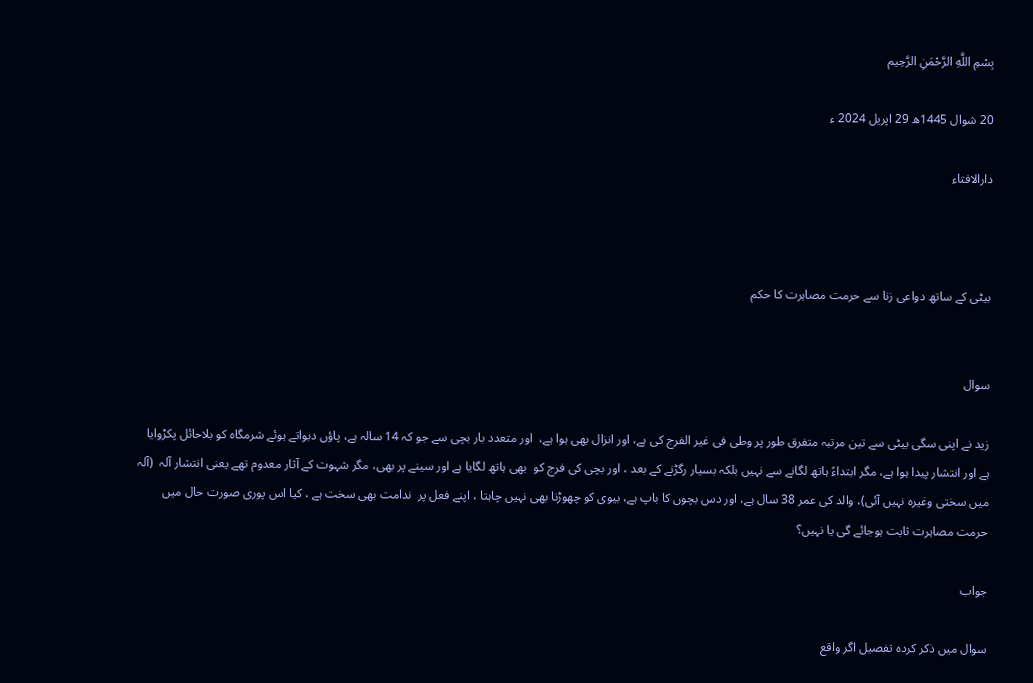بِسْمِ اللَّهِ الرَّحْمَنِ الرَّحِيم

20 شوال 1445ھ 29 اپریل 2024 ء

دارالافتاء



بیٹی کے ساتھ دواعی زنا سے حرمت مصاہرت کا حکم


سوال

زید نے اپنی سگی بیٹی سے تین مرتبہ متفرق طور پر وطی فی غیر الفرج کی ہے، اور انزال بھی ہوا ہے،  اور متعدد بار بچی سے جو کہ 14 سالہ ہے، پاؤں دبواتے ہوئے شرمگاہ کو بلاحائل پکڑوایا ہے اور انتشار پیدا ہوا ہے، مگر ابتداءً ہاتھ لگانے سے نہیں بلکہ بسیار رگڑنے کے بعد ، اور بچی کی فرج کو  بھی ہاتھ لگایا ہے اور سینے پر بھی، مگر شہوت کے آثار معدوم تھے یعنی انتشار آلہ  (آلہ میں سختی وغیرہ نہیں آئی)، والد کی عمر 38 سال ہے، اور دس بچوں کا باپ ہے، بیوی کو چھوڑنا بھی نہیں چاہتا ، اپنے فعل پر  ندامت بھی سخت ہے ، کیا اس پوری صورت حال میں حرمت مصاہرت ثابت ہوجائے گی یا نہیں؟

جواب

سوال میں ذکر کردہ تفصیل اگر واقع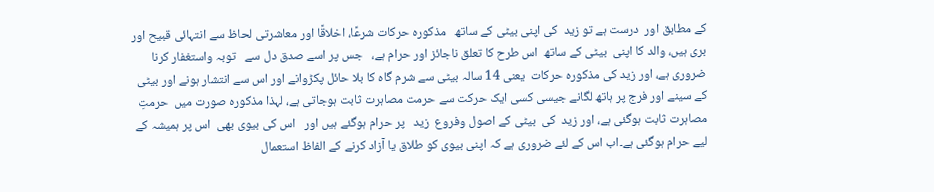کے مطابق اور  درست ہے تو زید  کی اپنی بیٹی کے ساتھ   مذکورہ حرکات شرعًا، اخلاقًا اور معاشرتی لحاظ سے انتہائی قبیح اور بری ہیں، والد کا اپنی  بیٹی کے ساتھ  اس طرح کا تعلق ناجائز اور حرام ہے،   جس پر اسے صدق دل سے   توبہ واستغفار کرنا ضروری ہے، اور زید کی مذکورہ حرکات  یعنی 14 سالہ بیٹی سے شرم گاہ کا بلا حائل پکڑوانے اور اس سے انتشار ہونے اور بیٹی کے سینے اور فرج پر ہاتھ لگانے جیسی کسی ایک حرکت سے حرمت مصاہرت ثابت ہوجاتی ہے، لہذا مذکورہ صورت میں  حرمتِ مصاہرت ثابت ہوگئی ہے، اور زید  کی  بیٹی کے اصول وفروع  زید   پر حرام ہوگئے ہیں اور   اس کی بیوی بھی  اس پر ہمیشہ کے لیے حرام ہوگئی ہے۔اب اس کے لئے ضروری ہے کہ اپنی بیوی کو طلاق یا آزاد کرنے کے الفاظ استعمال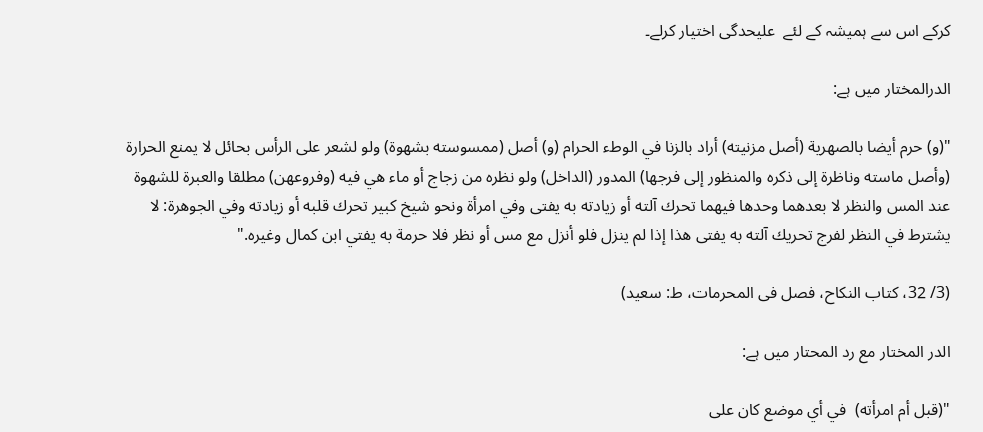کرکے اس سے ہمیشہ کے لئے  علیحدگی اختیار کرلے۔

الدرالمختار میں ہے:

"(و) حرم أيضا بالصهرية (أصل مزنيته) أراد بالزنا في الوطء الحرام (و) أصل (ممسوسته بشهوة) ولو لشعر على الرأس بحائل لا يمنع الحرارة (وأصل ماسته وناظرة إلى ذكره والمنظور إلى فرجها) المدور (الداخل) ولو نظره من زجاج أو ماء هي فيه (وفروعهن) مطلقا والعبرة للشهوة عند المس والنظر لا بعدهما وحدها فيهما تحرك آلته أو زيادته به يفتى وفي امرأة ونحو شيخ كبير تحرك قلبه أو زيادته وفي الجوهرة: لا يشترط في النظر لفرج تحريك آلته به يفتى هذا إذا لم ينزل فلو أنزل مع مس أو نظر فلا حرمة به يفتي ابن كمال وغيره."

(3/ 32، کتاب النکاح، فصل فی المحرمات، ط: سعید)

الدر المختار مع رد المحتار میں ہے:

"(قبل أم امرأته)  في أي موضع كان على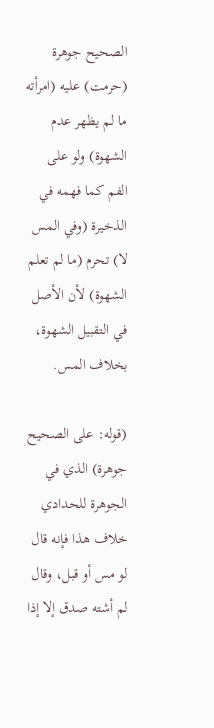الصحيح جوهرة (حرمت) عليه (امرأته ما لم يظهر عدم الشهوة) ولو على الفم كما فهمه في الذخيرة (وفي المس لا) تحرم (ما لم تعلم الشهوة) لأن الأصل في التقبيل الشهوة، بخلاف المس.

(قوله: على الصحيح جوهرة) الذي في الجوهرة للحدادي خلاف هذا فإنه قال لو مس أو قبل، وقال لم أشته صدق إلا إذا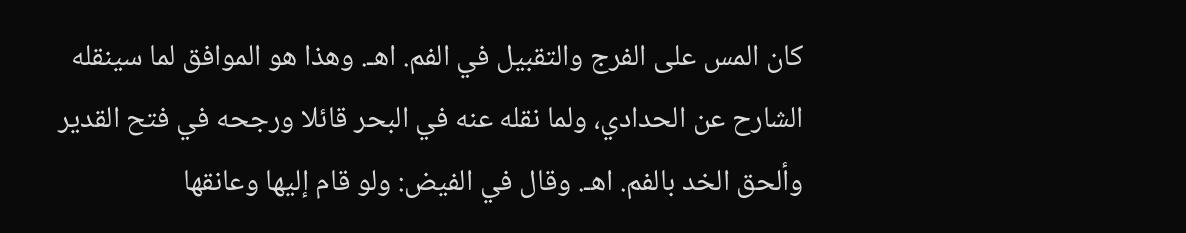كان المس على الفرج والتقبيل في الفم. اهـ. وهذا هو الموافق لما سينقله الشارح عن الحدادي، ولما نقله عنه في البحر قائلا ورجحه في فتح القدير وألحق الخد بالفم. اهـ. وقال في الفيض: ولو قام إليها وعانقها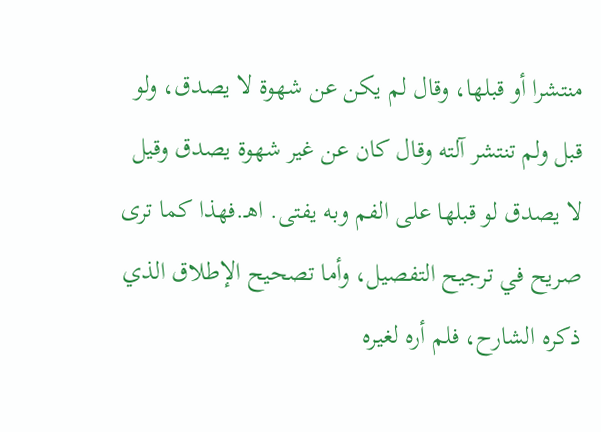منتشرا أو قبلها، وقال لم يكن عن شهوة لا يصدق، ولو قبل ولم تنتشر آلته وقال كان عن غير شهوة يصدق وقيل لا يصدق لو قبلها على الفم وبه يفتى. اهـ.فهذا كما ترى صريح في ترجيح التفصيل، وأما تصحيح الإطلاق الذي ذكره الشارح، فلم أره لغيره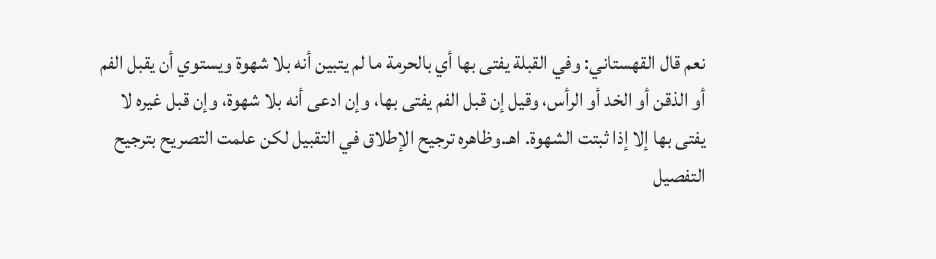نعم قال القهستاني: وفي القبلة يفتى بها أي بالحرمة ما لم يتبين أنه بلا شهوة ويستوي أن يقبل الفم أو الذقن أو الخد أو الرأس، وقيل إن قبل الفم يفتى بها، وإن ادعى أنه بلا شهوة، وإن قبل غيره لا يفتى بها إلا إذا ثبتت الشهوة. اهـ.وظاهره ترجيح الإطلاق في التقبيل لكن علمت التصريح بترجيح التفصيل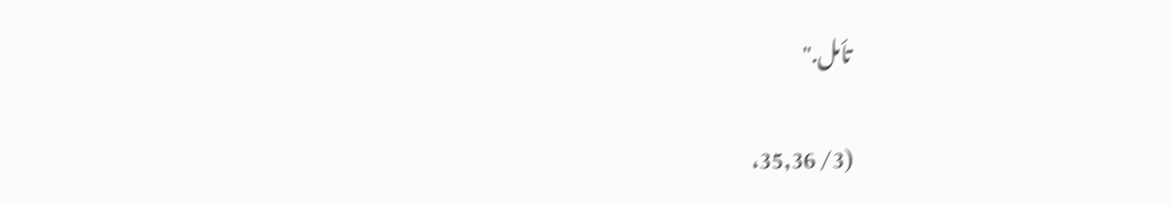تأمل."

(3/ 35,36،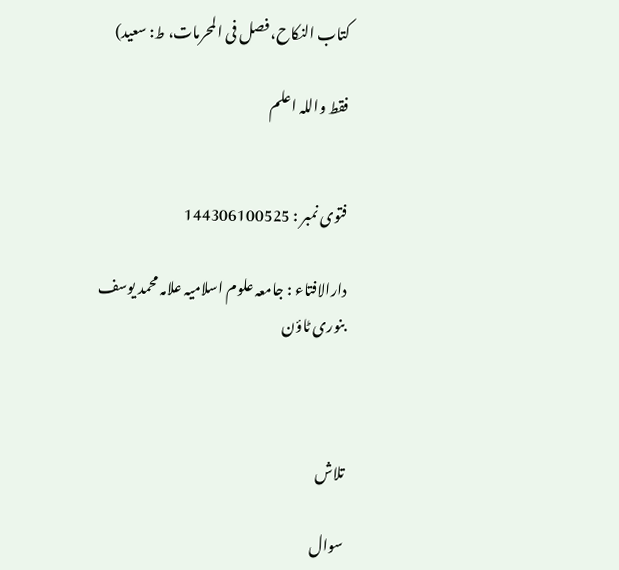کتاب النکاح، فصل فی المحرمات، ط: سعید)

فقط واللہ اعلم


فتوی نمبر : 144306100525

دارالافتاء : جامعہ علوم اسلامیہ علامہ محمد یوسف بنوری ٹاؤن



تلاش

سوال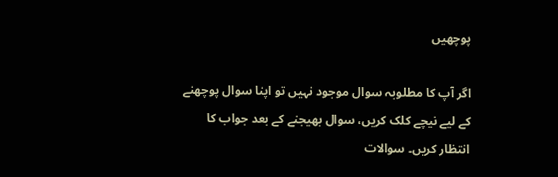پوچھیں

اگر آپ کا مطلوبہ سوال موجود نہیں تو اپنا سوال پوچھنے کے لیے نیچے کلک کریں، سوال بھیجنے کے بعد جواب کا انتظار کریں۔ سوالات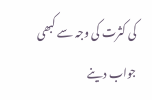کی کثرت کی وجہ سے کبھی جواب دینے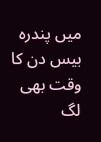میں پندرہ بیس دن کا وقت بھی لگ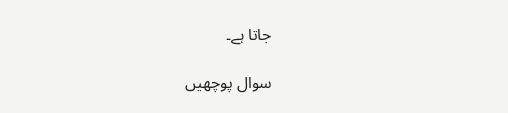جاتا ہے۔

سوال پوچھیں